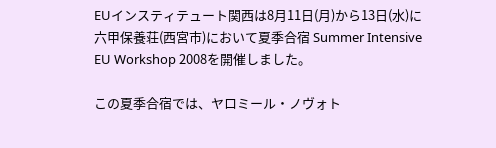EUインスティテュート関西は8月11日(月)から13日(水)に六甲保養荘(西宮市)において夏季合宿 Summer Intensive EU Workshop 2008を開催しました。

この夏季合宿では、ヤロミール・ノヴォト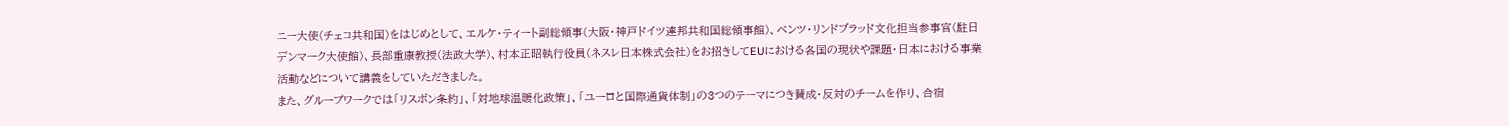ニー大使(チェコ共和国)をはじめとして、エルケ・ティート副総領事(大阪・神戸ドイツ連邦共和国総領事館)、ベンツ・リンドブラッド文化担当参事官(駐日デンマーク大使館)、長部重康教授(法政大学)、村本正昭執行役員(ネスレ日本株式会社)をお招きしてEUにおける各国の現状や課題・日本における事業活動などについて講義をしていただきました。
また、グループワークでは「リスボン条約」、「対地球温暖化政策」、「ユーロと国際通貨体制」の3つのテーマにつき賛成・反対のチームを作り、合宿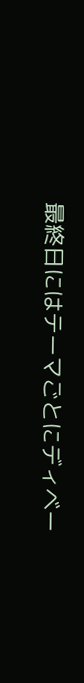最終日にはテーマごとにディベー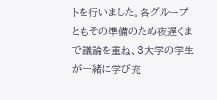トを行いました。各グループともその準備のため夜遅くまで議論を重ね、3大学の学生が一緒に学び充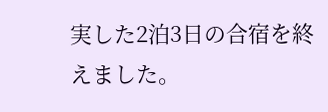実した2泊3日の合宿を終えました。